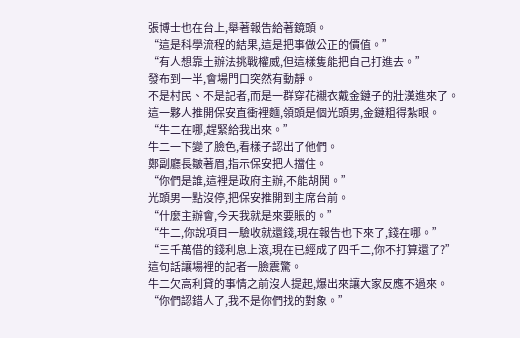張博士也在台上,舉著報告給著鏡頭。
“這是科學流程的結果,這是把事做公正的價值。”
“有人想靠土辦法挑戰權威,但這樣隻能把自己打進去。”
發布到一半,會場門口突然有動靜。
不是村民、不是記者,而是一群穿花襯衣戴金鏈子的壯漢進來了。
這一夥人推開保安直衝裡麵,領頭是個光頭男,金鏈粗得紮眼。
“牛二在哪,趕緊給我出來。”
牛二一下變了臉色,看樣子認出了他們。
鄭副廳長皺著眉,指示保安把人擋住。
“你們是誰,這裡是政府主辦,不能胡鬨。”
光頭男一點沒停,把保安推開到主席台前。
“什麼主辦會,今天我就是來要賬的。”
“牛二,你說項目一驗收就還錢,現在報告也下來了,錢在哪。”
“三千萬借的錢利息上滾,現在已經成了四千二,你不打算還了?”
這句話讓場裡的記者一臉震驚。
牛二欠高利貸的事情之前沒人提起,爆出來讓大家反應不過來。
“你們認錯人了,我不是你們找的對象。”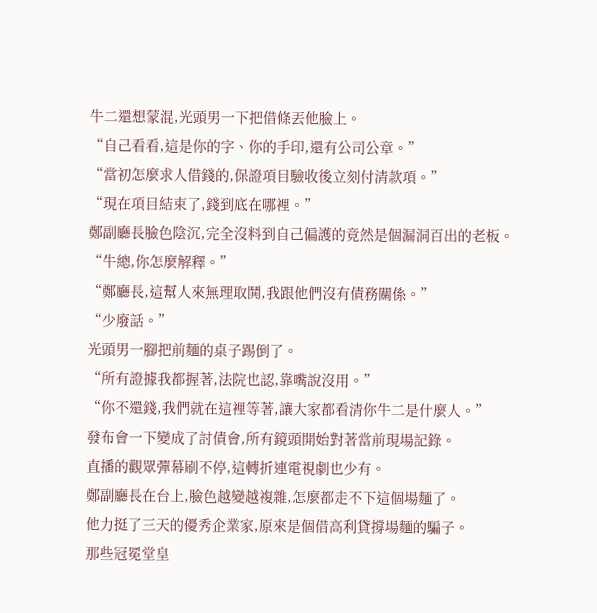牛二還想蒙混,光頭男一下把借條丟他臉上。
“自己看看,這是你的字、你的手印,還有公司公章。”
“當初怎麼求人借錢的,保證項目驗收後立刻付清款項。”
“現在項目結束了,錢到底在哪裡。”
鄭副廳長臉色陰沉,完全沒料到自己偏護的竟然是個漏洞百出的老板。
“牛總,你怎麼解釋。”
“鄭廳長,這幫人來無理取鬨,我跟他們沒有債務關係。”
“少廢話。”
光頭男一腳把前麵的桌子踢倒了。
“所有證據我都握著,法院也認,靠嘴說沒用。”
“你不還錢,我們就在這裡等著,讓大家都看清你牛二是什麼人。”
發布會一下變成了討債會,所有鏡頭開始對著當前現場記錄。
直播的觀眾彈幕刷不停,這轉折連電視劇也少有。
鄭副廳長在台上,臉色越變越複雜,怎麼都走不下這個場麵了。
他力挺了三天的優秀企業家,原來是個借高利貸撐場麵的騙子。
那些冠冕堂皇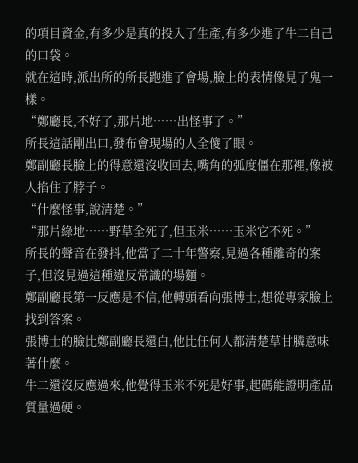的項目資金,有多少是真的投入了生產,有多少進了牛二自己的口袋。
就在這時,派出所的所長跑進了會場,臉上的表情像見了鬼一樣。
“鄭廳長,不好了,那片地……出怪事了。”
所長這話剛出口,發布會現場的人全傻了眼。
鄭副廳長臉上的得意還沒收回去,嘴角的弧度僵在那裡,像被人掐住了脖子。
“什麼怪事,說清楚。”
“那片綠地……野草全死了,但玉米……玉米它不死。”
所長的聲音在發抖,他當了二十年警察,見過各種離奇的案子,但沒見過這種違反常識的場麵。
鄭副廳長第一反應是不信,他轉頭看向張博士,想從專家臉上找到答案。
張博士的臉比鄭副廳長還白,他比任何人都清楚草甘膦意味著什麼。
牛二還沒反應過來,他覺得玉米不死是好事,起碼能證明產品質量過硬。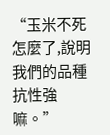“玉米不死怎麼了,說明我們的品種抗性強嘛。”